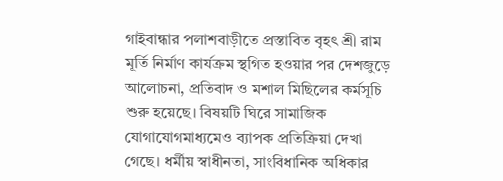গাইবান্ধার পলাশবাড়ীতে প্রস্তাবিত বৃহৎ শ্রী রাম মূর্তি নির্মাণ কার্যক্রম স্থগিত হওয়ার পর দেশজুড়ে আলোচনা, প্রতিবাদ ও মশাল মিছিলের কর্মসূচি শুরু হয়েছে। বিষয়টি ঘিরে সামাজিক যোগাযোগমাধ্যমেও ব্যাপক প্রতিক্রিয়া দেখা গেছে। ধর্মীয় স্বাধীনতা, সাংবিধানিক অধিকার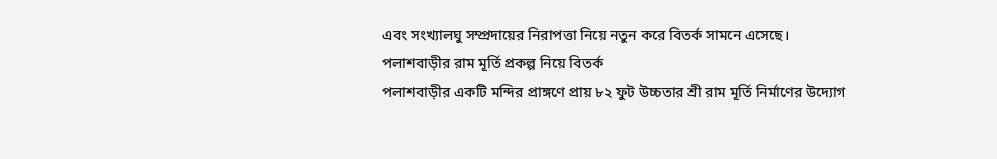এবং সংখ্যালঘু সম্প্রদায়ের নিরাপত্তা নিয়ে নতুন করে বিতর্ক সামনে এসেছে।
পলাশবাড়ীর রাম মূর্তি প্রকল্প নিয়ে বিতর্ক
পলাশবাড়ীর একটি মন্দির প্রাঙ্গণে প্রায় ৮২ ফুট উচ্চতার শ্রী রাম মূর্তি নির্মাণের উদ্যোগ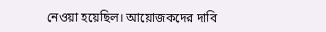নেওয়া হয়েছিল। আয়োজকদের দাবি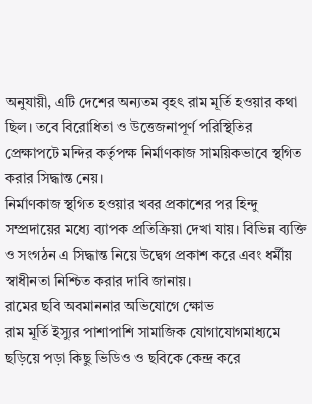অনুযায়ী, এটি দেশের অন্যতম বৃহৎ রাম মূর্তি হওয়ার কথা ছিল। তবে বিরোধিতা ও উত্তেজনাপূর্ণ পরিস্থিতির প্রেক্ষাপটে মন্দির কর্তৃপক্ষ নির্মাণকাজ সাময়িকভাবে স্থগিত করার সিদ্ধান্ত নেয়।
নির্মাণকাজ স্থগিত হওয়ার খবর প্রকাশের পর হিন্দু সম্প্রদায়ের মধ্যে ব্যাপক প্রতিক্রিয়া দেখা যায়। বিভিন্ন ব্যক্তি ও সংগঠন এ সিদ্ধান্ত নিয়ে উদ্বেগ প্রকাশ করে এবং ধর্মীয় স্বাধীনতা নিশ্চিত করার দাবি জানায়।
রামের ছবি অবমাননার অভিযোগে ক্ষোভ
রাম মূর্তি ইস্যুর পাশাপাশি সামাজিক যোগাযোগমাধ্যমে ছড়িয়ে পড়া কিছু ভিডিও ও ছবিকে কেন্দ্র করে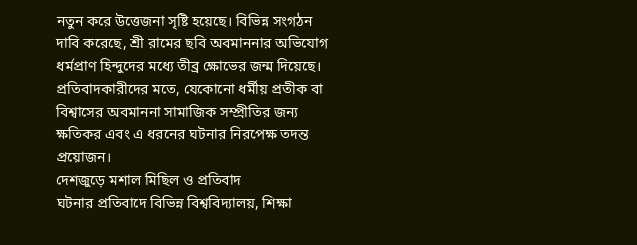নতুন করে উত্তেজনা সৃষ্টি হয়েছে। বিভিন্ন সংগঠন দাবি করেছে, শ্রী রামের ছবি অবমাননার অভিযোগ ধর্মপ্রাণ হিন্দুদের মধ্যে তীব্র ক্ষোভের জন্ম দিয়েছে।
প্রতিবাদকারীদের মতে, যেকোনো ধর্মীয় প্রতীক বা বিশ্বাসের অবমাননা সামাজিক সম্প্রীতির জন্য ক্ষতিকর এবং এ ধরনের ঘটনার নিরপেক্ষ তদন্ত প্রয়োজন।
দেশজুড়ে মশাল মিছিল ও প্রতিবাদ
ঘটনার প্রতিবাদে বিভিন্ন বিশ্ববিদ্যালয়, শিক্ষা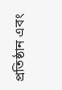প্রতিষ্ঠান এবং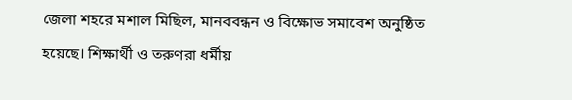জেলা শহরে মশাল মিছিল, মানববন্ধন ও বিক্ষোভ সমাবেশ অনুষ্ঠিত হয়েছে। শিক্ষার্থী ও তরুণরা ধর্মীয়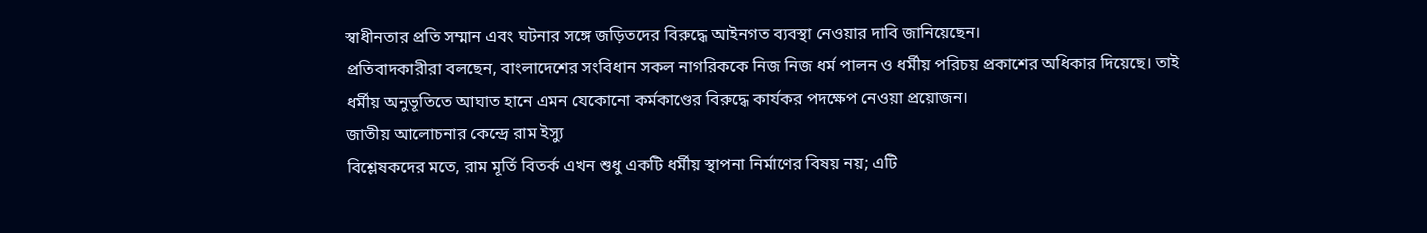স্বাধীনতার প্রতি সম্মান এবং ঘটনার সঙ্গে জড়িতদের বিরুদ্ধে আইনগত ব্যবস্থা নেওয়ার দাবি জানিয়েছেন।
প্রতিবাদকারীরা বলছেন, বাংলাদেশের সংবিধান সকল নাগরিককে নিজ নিজ ধর্ম পালন ও ধর্মীয় পরিচয় প্রকাশের অধিকার দিয়েছে। তাই ধর্মীয় অনুভূতিতে আঘাত হানে এমন যেকোনো কর্মকাণ্ডের বিরুদ্ধে কার্যকর পদক্ষেপ নেওয়া প্রয়োজন।
জাতীয় আলোচনার কেন্দ্রে রাম ইস্যু
বিশ্লেষকদের মতে, রাম মূর্তি বিতর্ক এখন শুধু একটি ধর্মীয় স্থাপনা নির্মাণের বিষয় নয়; এটি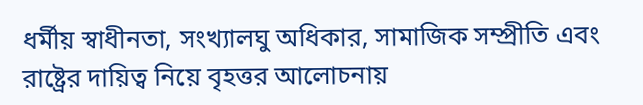ধর্মীয় স্বাধীনতা, সংখ্যালঘু অধিকার, সামাজিক সম্প্রীতি এবং রাষ্ট্রের দায়িত্ব নিয়ে বৃহত্তর আলোচনায়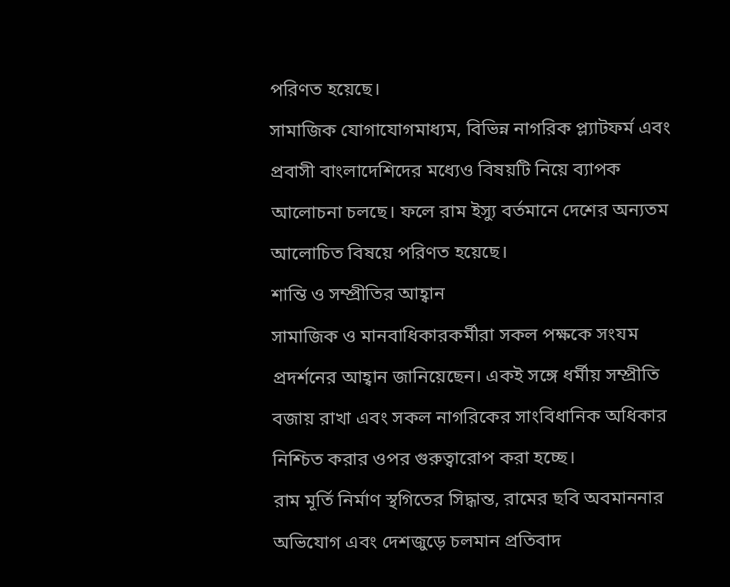পরিণত হয়েছে।
সামাজিক যোগাযোগমাধ্যম, বিভিন্ন নাগরিক প্ল্যাটফর্ম এবং প্রবাসী বাংলাদেশিদের মধ্যেও বিষয়টি নিয়ে ব্যাপক আলোচনা চলছে। ফলে রাম ইস্যু বর্তমানে দেশের অন্যতম আলোচিত বিষয়ে পরিণত হয়েছে।
শান্তি ও সম্প্রীতির আহ্বান
সামাজিক ও মানবাধিকারকর্মীরা সকল পক্ষকে সংযম প্রদর্শনের আহ্বান জানিয়েছেন। একই সঙ্গে ধর্মীয় সম্প্রীতি বজায় রাখা এবং সকল নাগরিকের সাংবিধানিক অধিকার নিশ্চিত করার ওপর গুরুত্বারোপ করা হচ্ছে।
রাম মূর্তি নির্মাণ স্থগিতের সিদ্ধান্ত, রামের ছবি অবমাননার অভিযোগ এবং দেশজুড়ে চলমান প্রতিবাদ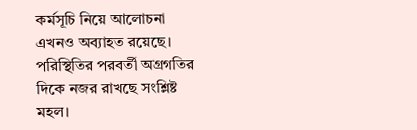কর্মসূচি নিয়ে আলোচনা এখনও অব্যাহত রয়েছে। পরিস্থিতির পরবর্তী অগ্রগতির দিকে নজর রাখছে সংশ্লিষ্ট মহল।